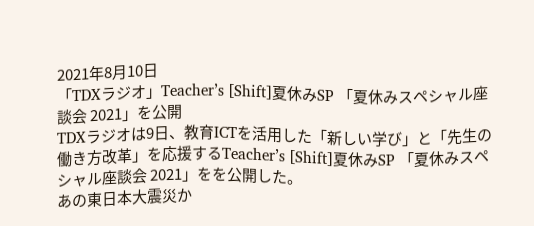2021年8月10日
「TDXラジオ」Teacher’s [Shift]夏休みSP 「夏休みスペシャル座談会 2021」を公開
TDXラジオは9日、教育ICTを活用した「新しい学び」と「先生の働き方改革」を応援するTeacher’s [Shift]夏休みSP 「夏休みスペシャル座談会 2021」をを公開した。
あの東日本大震災か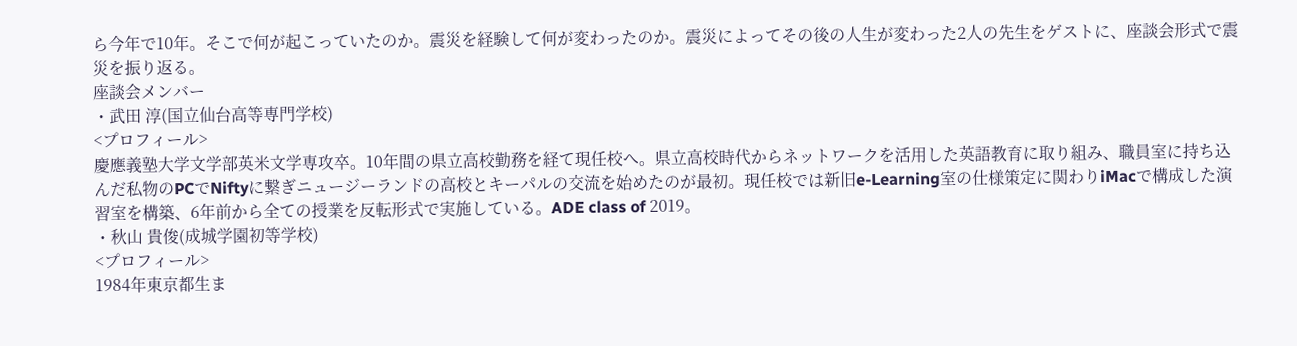ら今年で10年。そこで何が起こっていたのか。震災を経験して何が変わったのか。震災によってその後の人生が変わった2人の先生をゲストに、座談会形式で震災を振り返る。
座談会メンバー
・武田 淳(国立仙台高等専門学校)
<プロフィール>
慶應義塾大学文学部英米文学専攻卒。10年間の県立高校勤務を経て現任校へ。県立高校時代からネットワークを活用した英語教育に取り組み、職員室に持ち込んだ私物のPCでNiftyに繋ぎニュージーランドの高校とキーパルの交流を始めたのが最初。現任校では新旧e-Learning室の仕様策定に関わりiMacで構成した演習室を構築、6年前から全ての授業を反転形式で実施している。ADE class of 2019。
・秋山 貴俊(成城学園初等学校)
<プロフィール>
1984年東京都生ま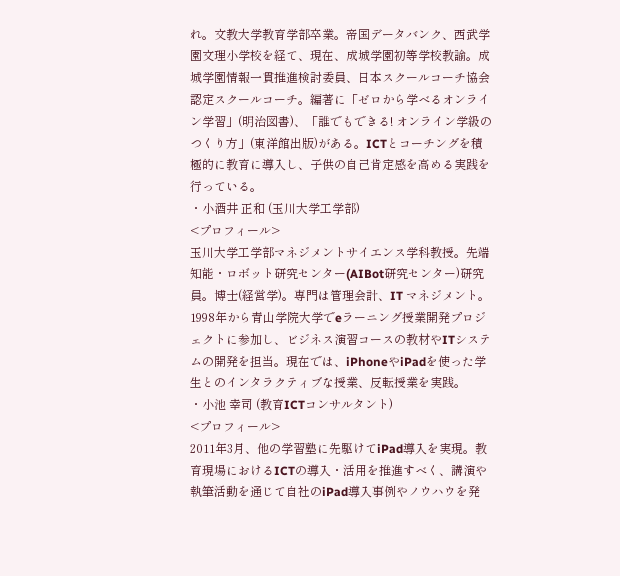れ。文教大学教育学部卒業。帝国データバンク、西武学園文理小学校を経て、現在、成城学園初等学校教諭。成城学園情報一貫推進検討委員、日本スクールコーチ協会認定スクールコーチ。編著に「ゼロから学べるオンライン学習」(明治図書)、「誰でもできる! オンライン学級のつくり方」(東洋館出版)がある。ICTとコーチングを積極的に教育に導入し、子供の自己肯定感を高める実践を行っている。
・小酒井 正和 (玉川大学工学部)
<プロフィール>
玉川大学工学部マネジメントサイエンス学科教授。先端知能・ロボット研究センター(AIBot研究センター)研究員。博士(経営学)。専門は管理会計、IT マネジメント。1998年から青山学院大学でeラーニング授業開発プロジェクトに参加し、ビジネス演習コースの教材やITシステムの開発を担当。現在では、iPhoneやiPadを使った学生とのインタラクティブな授業、反転授業を実践。
・小池 幸司 (教育ICTコンサルタント)
<プロフィール>
2011年3月、他の学習塾に先駆けてiPad導入を実現。教育現場におけるICTの導入・活用を推進すべく、講演や執筆活動を通じて自社のiPad導入事例やノウハウを発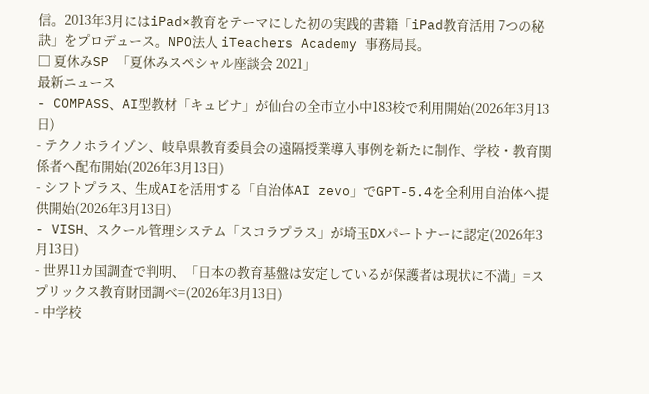信。2013年3月にはiPad×教育をテーマにした初の実践的書籍「iPad教育活用 7つの秘訣」をプロデュース。NPO法人 iTeachers Academy 事務局長。
□ 夏休みSP 「夏休みスペシャル座談会 2021」
最新ニュース
- COMPASS、AI型教材「キュビナ」が仙台の全市立小中183校で利用開始(2026年3月13日)
- テクノホライゾン、岐阜県教育委員会の遠隔授業導入事例を新たに制作、学校・教育関係者へ配布開始(2026年3月13日)
- シフトプラス、生成AIを活用する「自治体AI zevo」でGPT-5.4を全利用自治体へ提供開始(2026年3月13日)
- VISH、スクール管理システム「スコラプラス」が埼玉DXパートナーに認定(2026年3月13日)
- 世界11カ国調査で判明、「日本の教育基盤は安定しているが保護者は現状に不満」=スプリックス教育財団調べ=(2026年3月13日)
- 中学校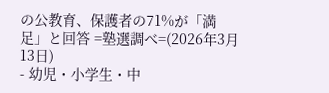の公教育、保護者の71%が「満足」と回答 =塾選調べ=(2026年3月13日)
- 幼児・小学生・中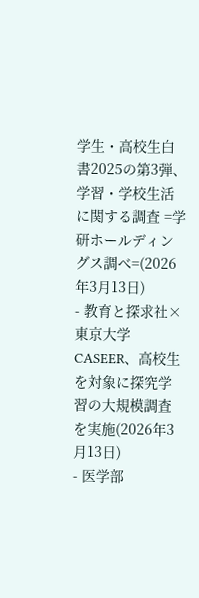学生・高校生白書2025の第3弾、学習・学校生活に関する調査 =学研ホールディングス調べ=(2026年3月13日)
- 教育と探求社×東京大学CASEER、高校生を対象に探究学習の大規模調査を実施(2026年3月13日)
- 医学部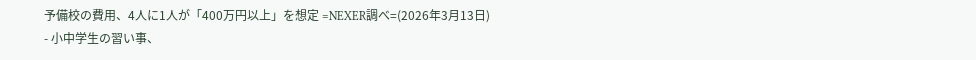予備校の費用、4人に1人が「400万円以上」を想定 =NEXER調べ=(2026年3月13日)
- 小中学生の習い事、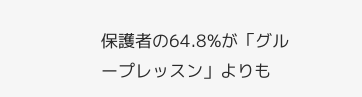保護者の64.8%が「グループレッスン」よりも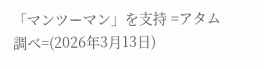「マンツーマン」を支持 =アタム調べ=(2026年3月13日)